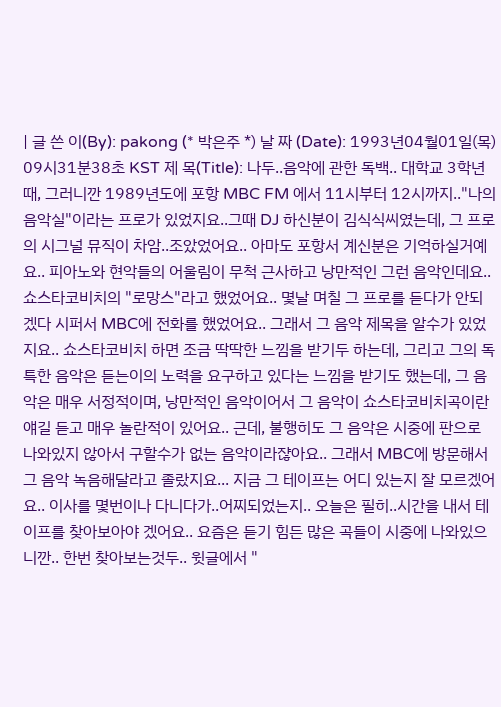| 글 쓴 이(By): pakong (* 박은주 *) 날 짜 (Date): 1993년04월01일(목) 09시31분38초 KST 제 목(Title): 나두..음악에 관한 독백.. 대학교 3학년때, 그러니깐 1989년도에 포항 MBC FM 에서 11시부터 12시까지.."나의 음악실"이라는 프로가 있었지요..그때 DJ 하신분이 김식식씨였는데, 그 프로의 시그널 뮤직이 차암..조았었어요.. 아마도 포항서 계신분은 기억하실거예요.. 피아노와 현악들의 어울림이 무척 근사하고 낭만적인 그런 음악인데요..쇼스타코비치의 "로망스"라고 했었어요.. 몇날 며칠 그 프로를 듣다가 안되겠다 시퍼서 MBC에 전화를 했었어요.. 그래서 그 음악 제목을 알수가 있었지요.. 쇼스타코비치 하면 조금 딱딱한 느낌을 받기두 하는데, 그리고 그의 독특한 음악은 듣는이의 노력을 요구하고 있다는 느낌을 받기도 했는데, 그 음악은 매우 서정적이며, 낭만적인 음악이어서 그 음악이 쇼스타코비치곡이란 얘길 듣고 매우 놀란적이 있어요.. 근데, 불행히도 그 음악은 시중에 판으로 나와있지 않아서 구할수가 없는 음악이라쟎아요.. 그래서 MBC에 방문해서 그 음악 녹음해달라고 졸랐지요... 지금 그 테이프는 어디 있는지 잘 모르겠어요.. 이사를 몇번이나 다니다가..어찌되었는지.. 오늘은 필히..시간을 내서 테이프를 찾아보아야 겠어요.. 요즘은 듣기 힘든 많은 곡들이 시중에 나와있으니깐.. 한번 찾아보는것두.. 윗글에서 "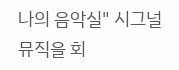나의 음악실" 시그널 뮤직을 회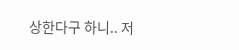상한다구 하니.. 저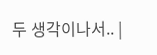두 생각이나서.. |